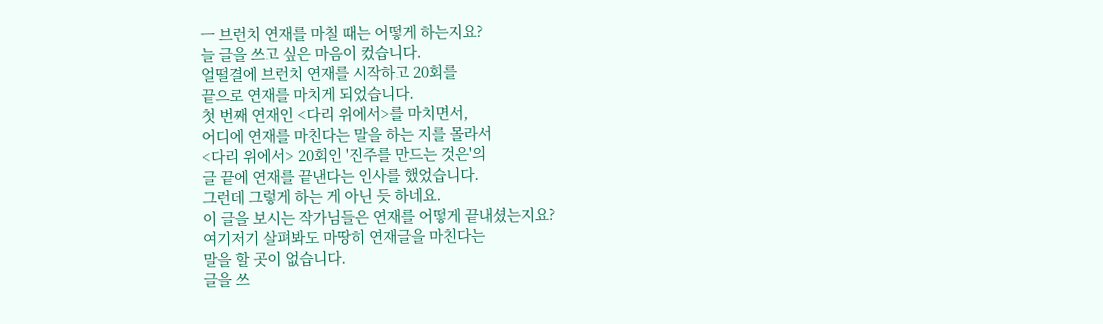ㅡ 브런치 연재를 마칠 때는 어떻게 하는지요?
늘 글을 쓰고 싶은 마음이 컸습니다.
얼떨결에 브런치 연재를 시작하고 20회를
끝으로 연재를 마치게 되었습니다.
첫 번째 연재인 <다리 위에서>를 마치면서,
어디에 연재를 마친다는 말을 하는 지를 몰라서
<다리 위에서> 20회인 '진주를 만드는 것은'의
글 끝에 연재를 끝낸다는 인사를 했었습니다.
그런데 그렇게 하는 게 아닌 듯 하네요.
이 글을 보시는 작가님들은 연재를 어떻게 끝내셨는지요?
여기저기 살펴봐도 마땅히 연재글을 마친다는
말을 할 곳이 없습니다.
글을 쓰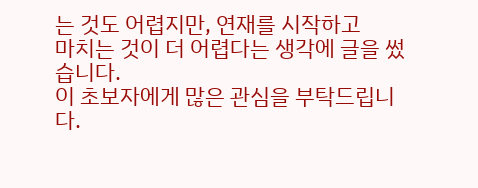는 것도 어렵지만, 연재를 시작하고
마치는 것이 더 어렵다는 생각에 글을 썼습니다.
이 초보자에게 많은 관심을 부탁드립니다.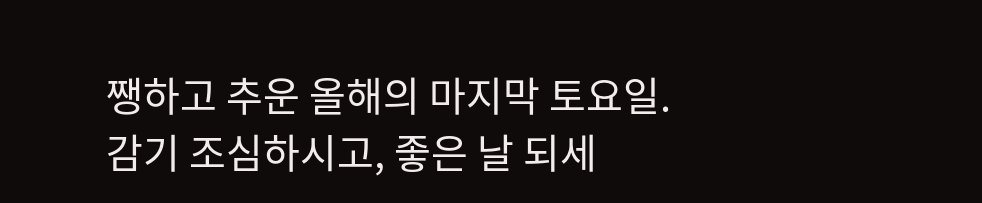쨍하고 추운 올해의 마지막 토요일.
감기 조심하시고, 좋은 날 되세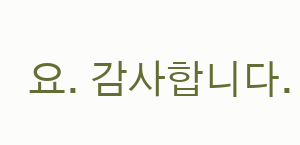요. 감사합니다.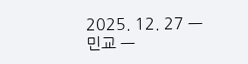2025. 12. 27 ㅡ 민교 ㅡ